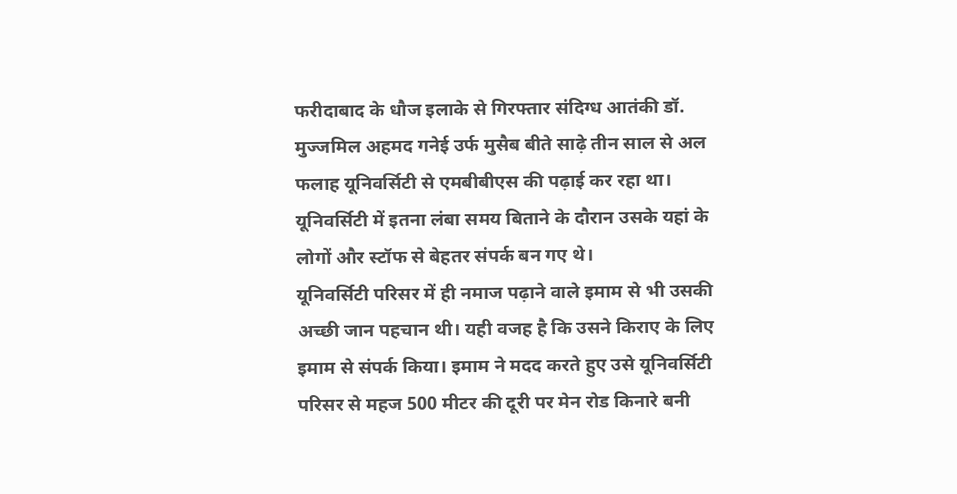फरीदाबाद के धौज इलाके से गिरफ्तार संदिग्ध आतंकी डॉ. मुज्जमिल अहमद गनेई उर्फ मुसैब बीते साढ़े तीन साल से अल फलाह यूनिवर्सिटी से एमबीबीएस की पढ़ाई कर रहा था। यूनिवर्सिटी में इतना लंबा समय बिताने के दौरान उसके यहां के लोगों और स्टॉफ से बेहतर संपर्क बन गए थे।
यूनिवर्सिटी परिसर में ही नमाज पढ़ाने वाले इमाम से भी उसकी अच्छी जान पहचान थी। यही वजह है कि उसने किराए के लिए इमाम से संपर्क किया। इमाम ने मदद करते हुए उसे यूनिवर्सिटी परिसर से महज 500 मीटर की दूरी पर मेन रोड किनारे बनी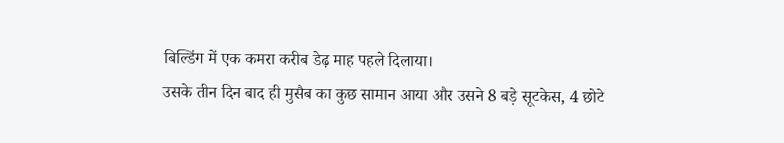बिल्डिंग में एक कमरा करीब डेढ़ माह पहले दिलाया।
उसके तीन दिन बाद ही मुसैब का कुछ सामान आया और उसने 8 बड़े सूटकेस, 4 छोटे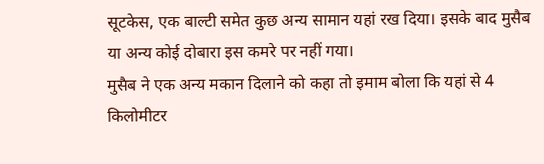सूटकेस, एक बाल्टी समेत कुछ अन्य सामान यहां रख दिया। इसके बाद मुसैब या अन्य कोई दोबारा इस कमरे पर नहीं गया।
मुसैब ने एक अन्य मकान दिलाने को कहा तो इमाम बोला कि यहां से 4 किलोमीटर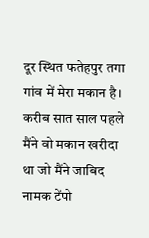दूर स्थित फतेहपुर तगा गांव में मेरा मकान है। करीब सात साल पहले मैंने वो मकान खरीदा था जो मैंने जाबिद नामक टेंपो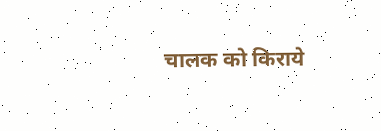चालक को किराये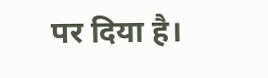पर दिया है।